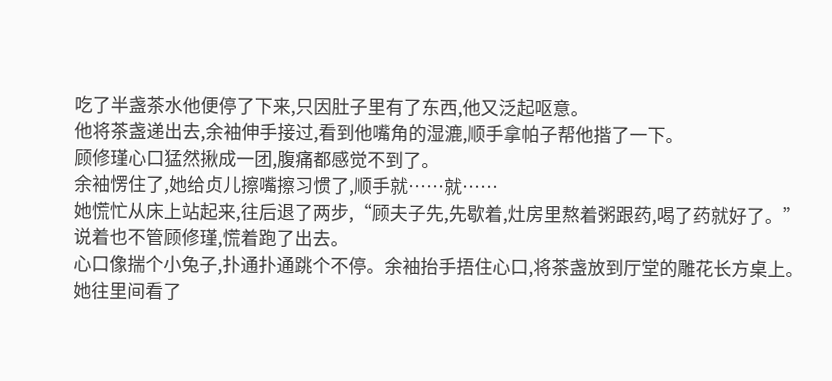吃了半盏茶水他便停了下来,只因肚子里有了东西,他又泛起呕意。
他将茶盏递出去,余袖伸手接过,看到他嘴角的湿漉,顺手拿帕子帮他揩了一下。
顾修瑾心口猛然揪成一团,腹痛都感觉不到了。
余袖愣住了,她给贞儿擦嘴擦习惯了,顺手就……就……
她慌忙从床上站起来,往后退了两步,“顾夫子先,先歇着,灶房里熬着粥跟药,喝了药就好了。”
说着也不管顾修瑾,慌着跑了出去。
心口像揣个小兔子,扑通扑通跳个不停。余袖抬手捂住心口,将茶盏放到厅堂的雕花长方桌上。
她往里间看了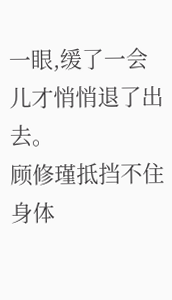一眼,缓了一会儿才悄悄退了出去。
顾修瑾抵挡不住身体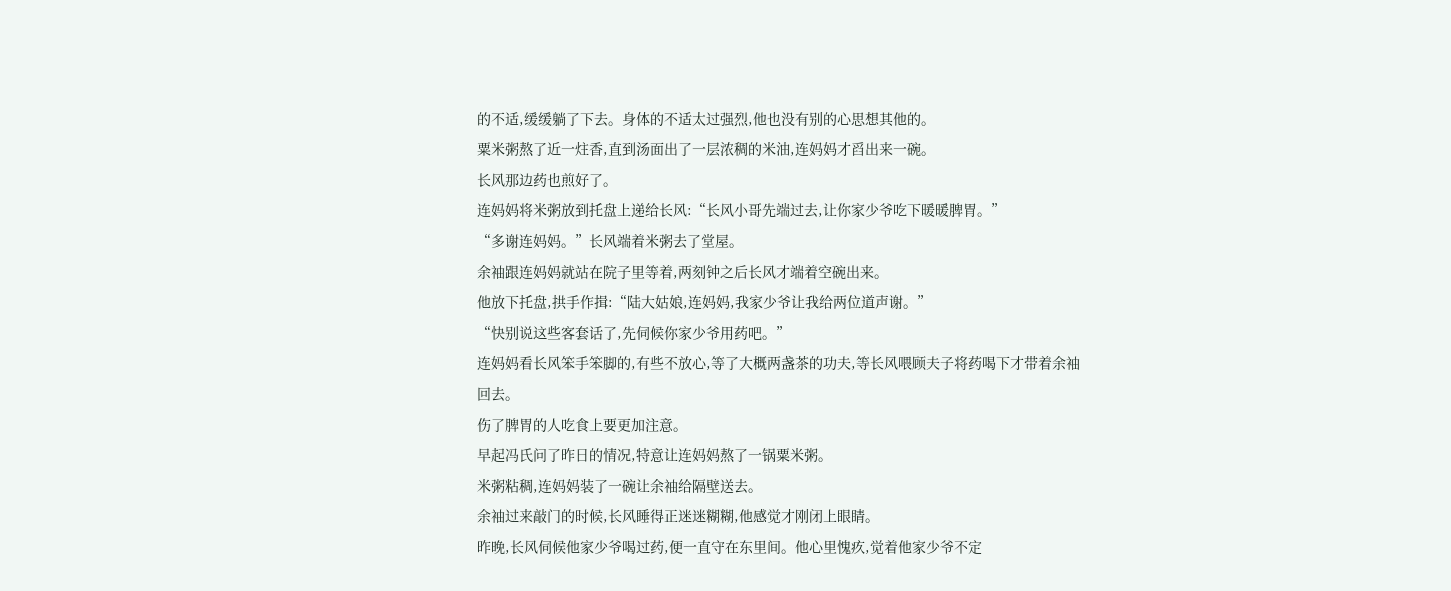的不适,缓缓躺了下去。身体的不适太过强烈,他也没有别的心思想其他的。
粟米粥熬了近一炷香,直到汤面出了一层浓稠的米油,连妈妈才舀出来一碗。
长风那边药也煎好了。
连妈妈将米粥放到托盘上递给长风:“长风小哥先端过去,让你家少爷吃下暖暖脾胃。”
“多谢连妈妈。”长风端着米粥去了堂屋。
余袖跟连妈妈就站在院子里等着,两刻钟之后长风才端着空碗出来。
他放下托盘,拱手作揖:“陆大姑娘,连妈妈,我家少爷让我给两位道声谢。”
“快别说这些客套话了,先伺候你家少爷用药吧。”
连妈妈看长风笨手笨脚的,有些不放心,等了大概两盏茶的功夫,等长风喂顾夫子将药喝下才带着余袖回去。
伤了脾胃的人吃食上要更加注意。
早起冯氏问了昨日的情况,特意让连妈妈熬了一锅粟米粥。
米粥粘稠,连妈妈装了一碗让余袖给隔壁送去。
余袖过来敲门的时候,长风睡得正迷迷糊糊,他感觉才刚闭上眼睛。
昨晚,长风伺候他家少爷喝过药,便一直守在东里间。他心里愧疚,觉着他家少爷不定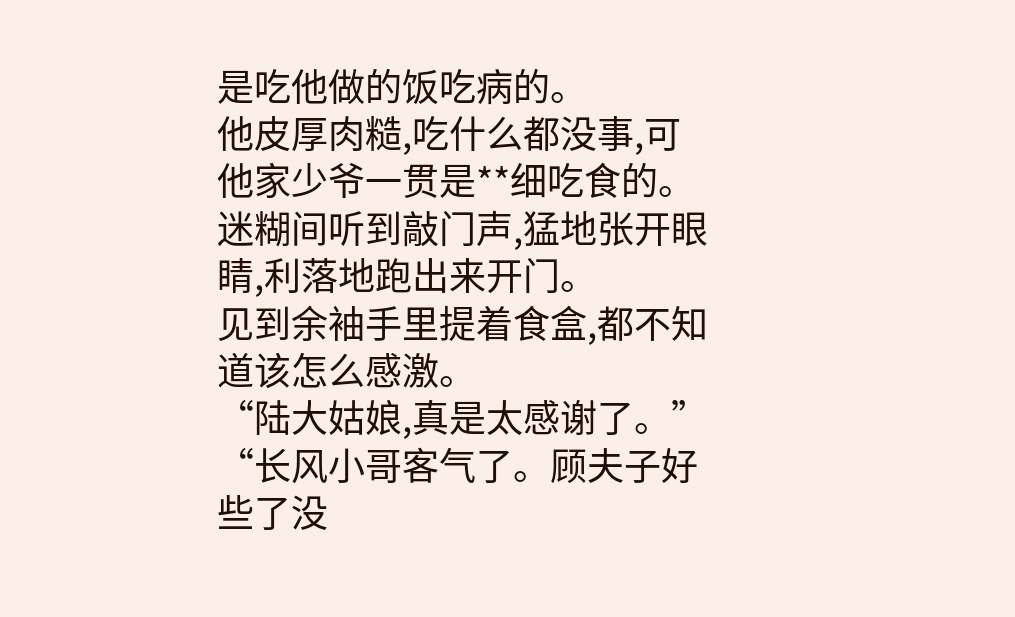是吃他做的饭吃病的。
他皮厚肉糙,吃什么都没事,可他家少爷一贯是**细吃食的。
迷糊间听到敲门声,猛地张开眼睛,利落地跑出来开门。
见到余袖手里提着食盒,都不知道该怎么感激。
“陆大姑娘,真是太感谢了。”
“长风小哥客气了。顾夫子好些了没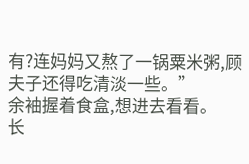有?连妈妈又熬了一锅粟米粥,顾夫子还得吃清淡一些。”
余袖握着食盒,想进去看看。
长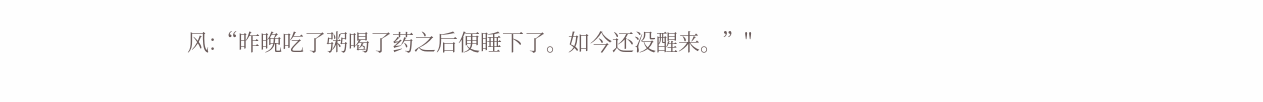风:“昨晚吃了粥喝了药之后便睡下了。如今还没醒来。”"